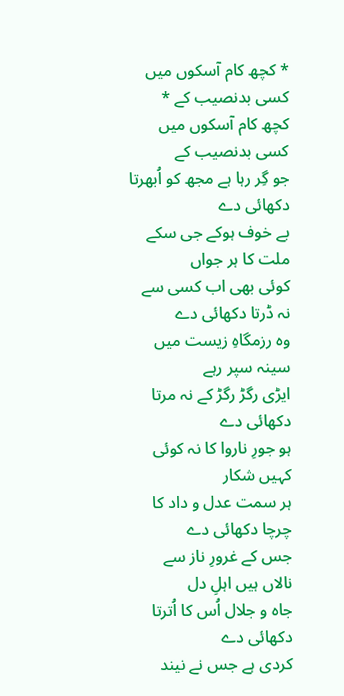* کچھ کام آسکوں میں کسی بدنصیب کے *
کچھ کام آسکوں میں کسی بدنصیب کے
جو گِر رہا ہے مجھ کو اُبھرتا دکھائی دے
بے خوف ہوکے جی سکے ملت کا ہر جواں
کوئی بھی اب کسی سے نہ ڈرتا دکھائی دے
وہ رزمگاہِ زیست میں سینہ سپر رہے
ایڑی رگڑ رگڑ کے نہ مرتا دکھائی دے
ہو جورِ ناروا کا نہ کوئی کہیں شکار
ہر سمت عدل و داد کا چرچا دکھائی دے
جس کے غرورِ ناز سے نالاں ہیں اہلِ دل
جاہ و جلال اُس کا اُترتا دکھائی دے
کردی ہے جس نے نیند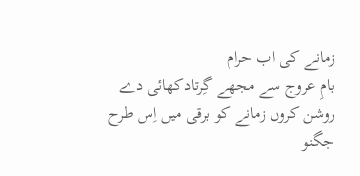زمانے کی اب حرام
بامِ عروج سے مجھے گِرتادکھائی دے
روشن کروں زمانے کو برقی میں اِس طرح
جگنو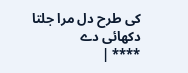کی طرح دل مرا جلتا دکھائی دے
**** |